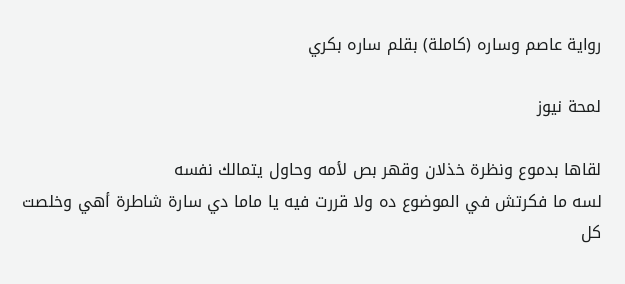رواية عاصم وساره (كاملة) بقلم ساره بكري

لمحة نيوز

لقاها بدموع ونظرة خذلان وقهر بص لأمه وحاول يتمالك نفسه
لسه ما فكرتش في الموضوع ده ولا قررت فيه يا ماما دي سارة شاطرة أهي وخلصت كل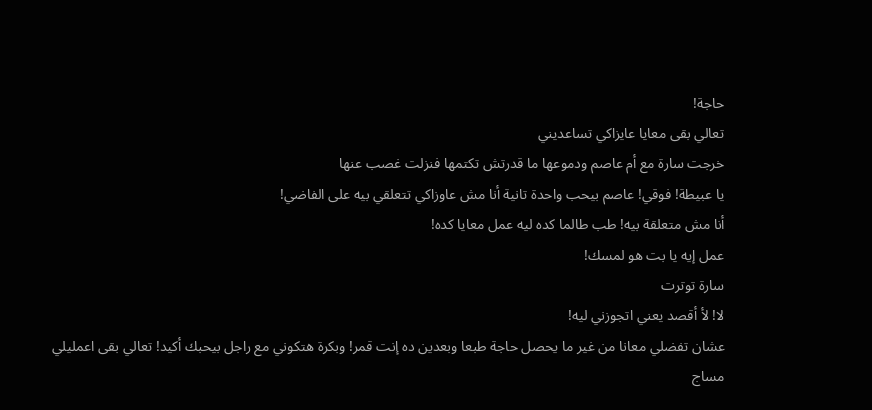حاجة!
تعالي بقى معايا عايزاكي تساعديني
خرجت سارة مع أم عاصم ودموعها ما قدرتش تكتمها فنزلت غصب عنها
يا عبيطة! فوقي! عاصم بيحب واحدة تانية أنا مش عاوزاكي تتعلقي بيه على الفاضي!
أنا مش متعلقة بيه! طب طالما كده ليه عمل معايا كده!
عمل إيه يا بت هو لمسك!
سارة توترت
لا! لأ أقصد يعني اتجوزني ليه!
عشان تفضلي معانا من غير ما يحصل حاجة طبعا وبعدين ده إنت قمر! وبكرة هتكوني مع راجل بيحبك أكيد! تعالي بقى اعمليلي مساج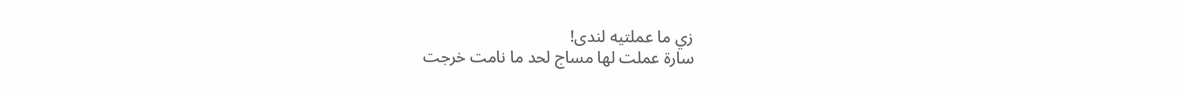زي ما عملتيه لندى!
سارة عملت لها مساج لحد ما نامت خرجت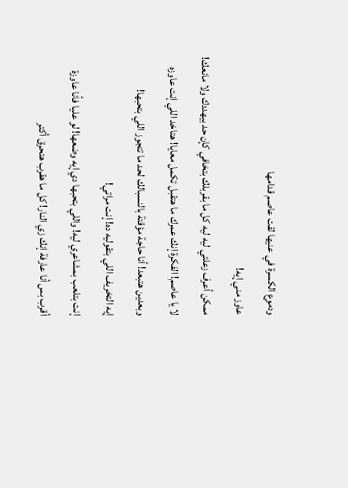ودموع الكسرة في عنيها لقت عاصم قدامها
عاوز مني إيه!
ممكن أعرف زعلتي ليه ليه كل ما بقربلك بتخافي كإن حد بيهددك ولا مانعك!
لا يا عاصم! الفكرة إنك عمرك ما هتقبل تكمل معايا! هتاخد اللي إنت عاوزه وبعدين هتبعد! أنا حاجة مؤقتة بالنسبالك لحد ما تتجوز اللي بتحبها!
إيه التخريف اللي بتقوليه ده! إنت مراتي!
إنت بتلعب بمشاعري ليه! واللي بتحبها دي إيه وضعها! لو عليا فأنا عاوزة أقرب بس أنا عارفة إنك زي النار! كل ما هقرب هتحرق أكتر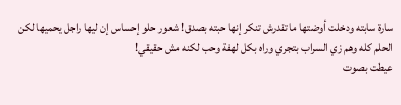سارة سابته ودخلت أوضتها ما تقدرش تنكر إنها حبته بصدق! شعور حلو إحساس إن ليها راجل يحميها لكن الحلم كله وهم زي السراب بتجري وراه بكل لهفة وحب لكنه مش حقيقي!
عيطت بصوت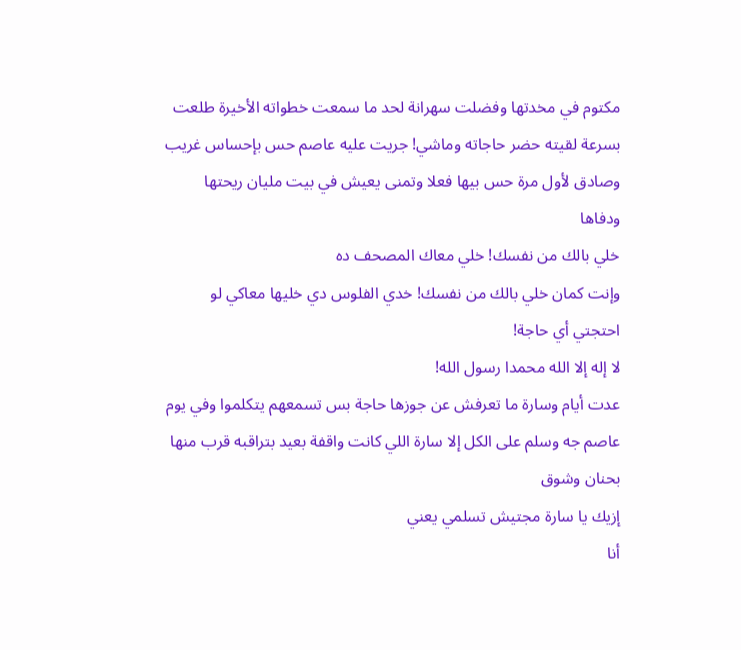مكتوم في مخدتها وفضلت سهرانة لحد ما سمعت خطواته الأخيرة طلعت بسرعة لقيته حضر حاجاته وماشي! جريت عليه عاصم حس بإحساس غريب وصادق لأول مرة حس بيها فعلا وتمنى يعيش في بيت مليان ريحتها ودفاها
خلي بالك من نفسك! خلي معاك المصحف ده
وإنت كمان خلي بالك من نفسك! خدي الفلوس دي خليها معاكي لو احتجتي أي حاجة!
لا إله إلا الله محمدا رسول الله!
عدت أيام وسارة ما تعرفش عن جوزها حاجة بس تسمعهم يتكلموا وفي يوم عاصم جه وسلم على الكل إلا سارة اللي كانت واقفة بعيد بتراقبه قرب منها بحنان وشوق
إزيك يا سارة مجتيش تسلمي يعني
أنا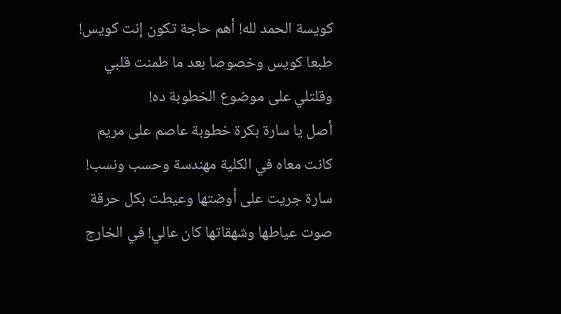كويسة الحمد لله! أهم حاجة تكون إنت كويس!
طبعا كويس وخصوصا بعد ما طمنت قلبي وقلتلي على موضوع الخطوبة ده!
أصل يا سارة بكرة خطوبة عاصم على مريم كانت معاه في الكلية مهندسة وحسب ونسب!
سارة جريت على أوضتها وعيطت بكل حرقة صوت عياطها وشهقاتها كان عالي! في الخارج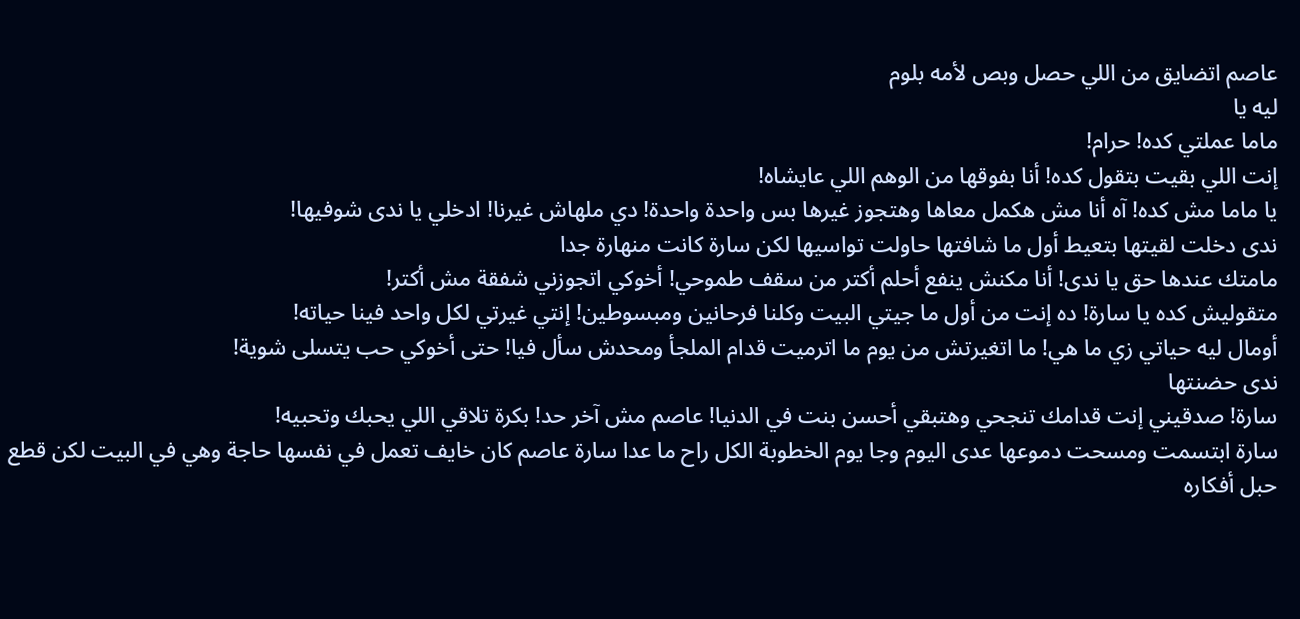عاصم اتضايق من اللي حصل وبص لأمه بلوم
ليه يا
ماما عملتي كده! حرام!
إنت اللي بقيت بتقول كده! أنا بفوقها من الوهم اللي عايشاه!
يا ماما مش كده! آه أنا مش هكمل معاها وهتجوز غيرها بس واحدة واحدة! دي ملهاش غيرنا! ادخلي يا ندى شوفيها!
ندى دخلت لقيتها بتعيط أول ما شافتها حاولت تواسيها لكن سارة كانت منهارة جدا
مامتك عندها حق يا ندى! أنا مكنش ينفع أحلم أكتر من سقف طموحي! أخوكي اتجوزني شفقة مش أكتر!
متقوليش كده يا سارة! ده إنت من أول ما جيتي البيت وكلنا فرحانين ومبسوطين! إنتي غيرتي لكل واحد فينا حياته!
أومال ليه حياتي زي ما هي! ما اتغيرتش من يوم ما اترميت قدام الملجأ ومحدش سأل فيا! حتى أخوكي حب يتسلى شوية!
ندى حضنتها
سارة! صدقيني إنت قدامك تنجحي وهتبقي أحسن بنت في الدنيا! عاصم مش آخر حد! بكرة تلاقي اللي يحبك وتحبيه!
سارة ابتسمت ومسحت دموعها عدى اليوم وجا يوم الخطوبة الكل راح ما عدا سارة عاصم كان خايف تعمل في نفسها حاجة وهي في البيت لكن قطع حبل أفكاره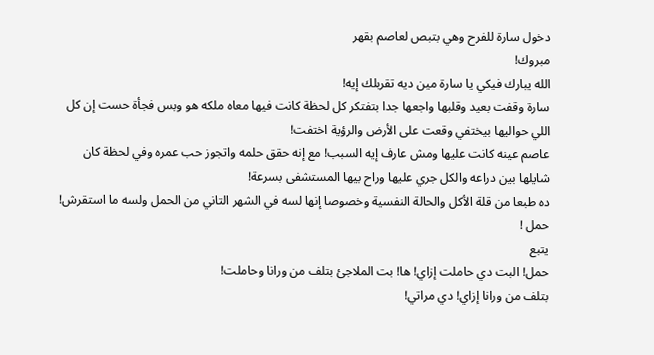دخول سارة للفرح وهي بتبص لعاصم بقهر
مبروك!
الله يبارك فيكي يا سارة مين ديه تقربلك إيه!
سارة وقفت بعيد وقلبها واجعها جدا بتفتكر كل لحظة كانت فيها معاه ملكه هو وبس فجأة حست إن كل اللي حواليها بيختفي وقعت على الأرض والرؤية اختفت!
عاصم عينه كانت عليها ومش عارف إيه السبب! مع إنه حقق حلمه واتجوز حب عمره وفي لحظة كان شايلها بين دراعه والكل جري عليها وراح بيها المستشفى بسرعة!
ده طبعا من قلة الأكل والحالة النفسية وخصوصا إنها لسه في الشهر التاني من الحمل ولسه ما استقرش!
حمل !
يتبع
حمل! البت دي حاملت إزاي! ها! بت الملاجئ بتلف من ورانا وحاملت!
بتلف من ورانا إزاي! دي مراتي!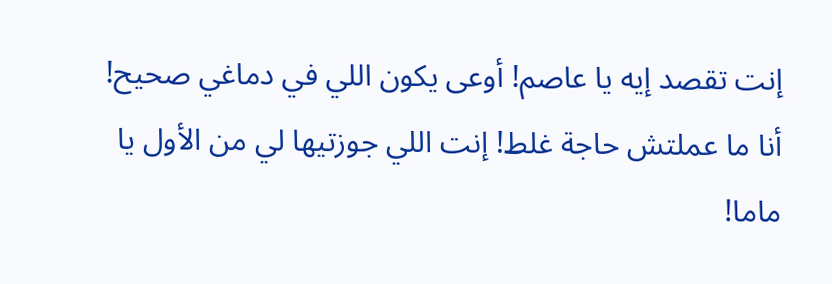إنت تقصد إيه يا عاصم! أوعى يكون اللي في دماغي صحيح!
أنا ما عملتش حاجة غلط! إنت اللي جوزتيها لي من الأول يا ماما!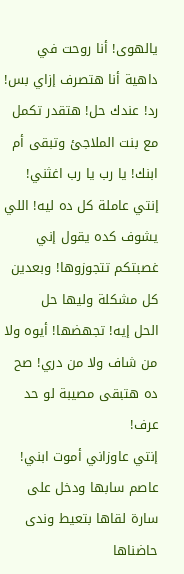يالهوى! أنا روحت في داهية أنا هتصرف إزاي بس! رد! عندك حل! هتقدر تكمل مع بنت الملاجئ وتبقى أم ابنك! يا رب يا رب اغثني!
إنتي عاملة كل ده ليه! اللي يشوف كده يقول إني غصبتكم تتجوزوها! وبعدين كل مشكلة وليها حل
الحل إيه! تجهضها! أيوه ولا من شاف ولا من دري! صح ده هتبقى مصيبة لو حد عرف!
إنتي عاوزاني أموت ابني!
عاصم سابها ودخل على سارة لقاها بتعيط وندى حاضناها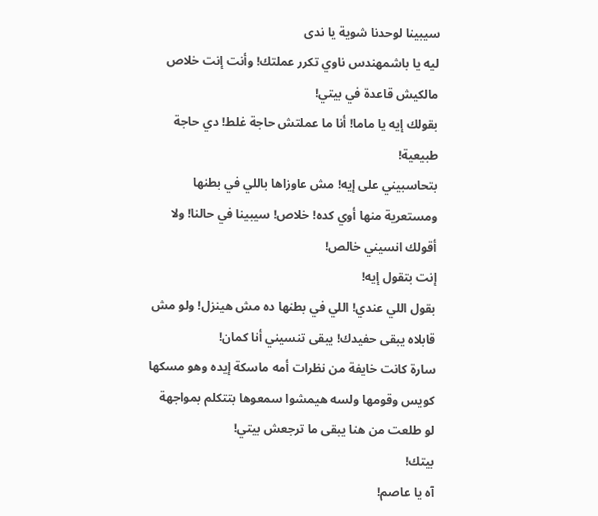سيبينا لوحدنا شوية يا ندى
ليه يا باشمهندس ناوي تكرر عملتك! وأنت إنت خلاص مالكيش قاعدة في بيتي!
بقولك إيه يا ماما! أنا ما عملتش حاجة غلط! دي حاجة طبيعية!
بتحاسبيني على إيه! مش عاوزاها باللي في بطنها ومستعرية منها أوي كده! خلاص! سيبينا في حالنا! ولا أقولك انسيني خالص!
إنت بتقول إيه!
بقول اللي عندي! اللي في بطنها ده مش هينزل! ولو مش قابلاه يبقى حفيدك! يبقى تنسيني أنا كمان!
سارة كانت خايفة من نظرات أمه ماسكة إيده وهو مسكها كويس وقومها ولسه هيمشوا سمعوها بتتكلم بمواجهة
لو طلعت من هنا يبقى ما ترجعش بيتي!
بيتك!
آه يا عاصم!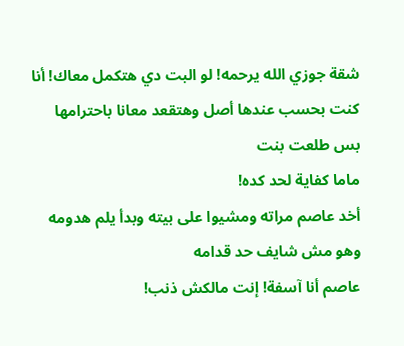شقة جوزي الله يرحمه! لو البت دي هتكمل معاك! أنا كنت بحسب عندها أصل وهتقعد معانا باحترامها بس طلعت بنت
ماما كفاية لحد كده!
أخد عاصم مراته ومشيوا على بيته وبدأ يلم هدومه وهو مش شايف حد قدامه
عاصم أنا آسفة! إنت مالكش ذنب!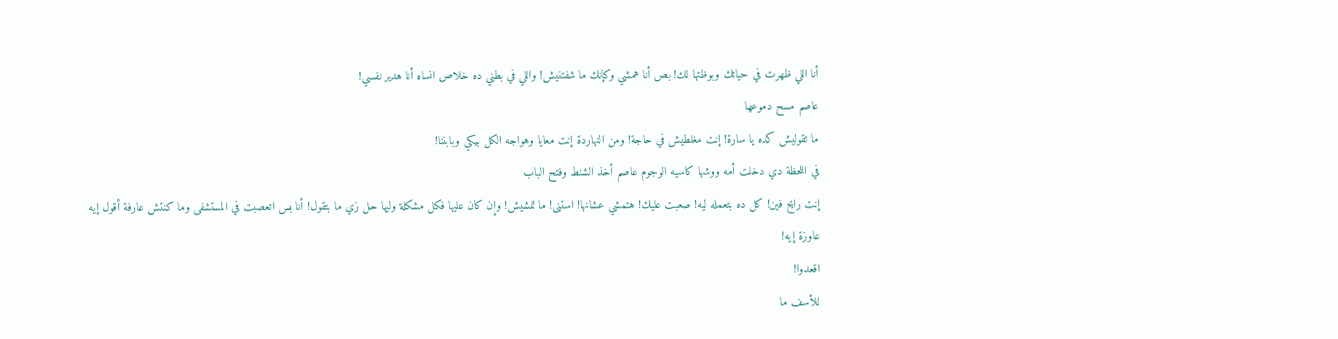أنا اللي ظهرت في حياتك وبوظتها لك! بص أنا همشي وكإنك ما شفتنيش! واللي في بطني ده خلاص انساه أنا هدير نفسي!
عاصم مسح دموعها
ما تقوليش كده يا سارة! إنت مغلطيش في حاجة! ومن النهاردة إنت معايا وهواجه الكل بيكي وبابننا!
في اللحظة دي دخلت أمه ووشها كاسيه الوجوم عاصم أخذ الشنط وفتح الباب
إنت رايح فين! كل ده بتعمله ليه! صعبت عليك! هتمشي عشانها! استنى! ما تمشيش! وإن كان عليها فكل مشكلة وليها حل زي ما بتقول! أنا بس اتعصبت في المستشفى وما كنتش عارفة أقول إيه
عاوزة إيه!
اقعدوا!
للأسف ما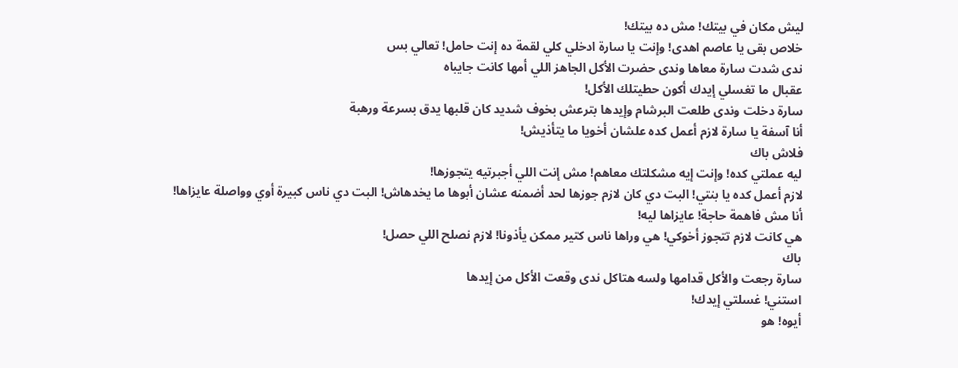ليش مكان في بيتك! مش ده بيتك!
خلاص بقى يا عاصم اهدى! وإنت يا سارة ادخلي كلي لقمة ده إنت حامل! تعالي بس
ندى شدت سارة معاها وندى حضرت الأكل الجاهز اللي أمها كانت جايباه
عقبال ما تغسلي إيدك أكون حطيتلك الأكل!
سارة دخلت وندى طلعت البرشام وإيدها بترعش بخوف شديد كان قلبها يدق بسرعة ورهبة
أنا آسفة يا سارة لازم أعمل كده علشان أخويا ما يتأذيش!
فلاش باك
ليه عملتي كده! وإنت إيه مشكلتك معاهم! مش إنت اللي أجبرتيه يتجوزها!
لازم أعمل كده يا بنتي! البت دي كان لازم جوزها لحد أضمنه عشان أبوها ما يخدهاش! البت دي ناس كبيرة أوي وواصلة عايزاها!
أنا مش فاهمة حاجة! عايزاها ليه!
هي كانت لازم تتجوز أخوكي! هي وراها ناس كتير ممكن يأذونا! لازم نصلح اللي حصل!
باك
سارة رجعت والأكل قدامها ولسه هتاكل ندى وقعت الأكل من إيدها
استني! غسلتي إيدك!
أيوه! هو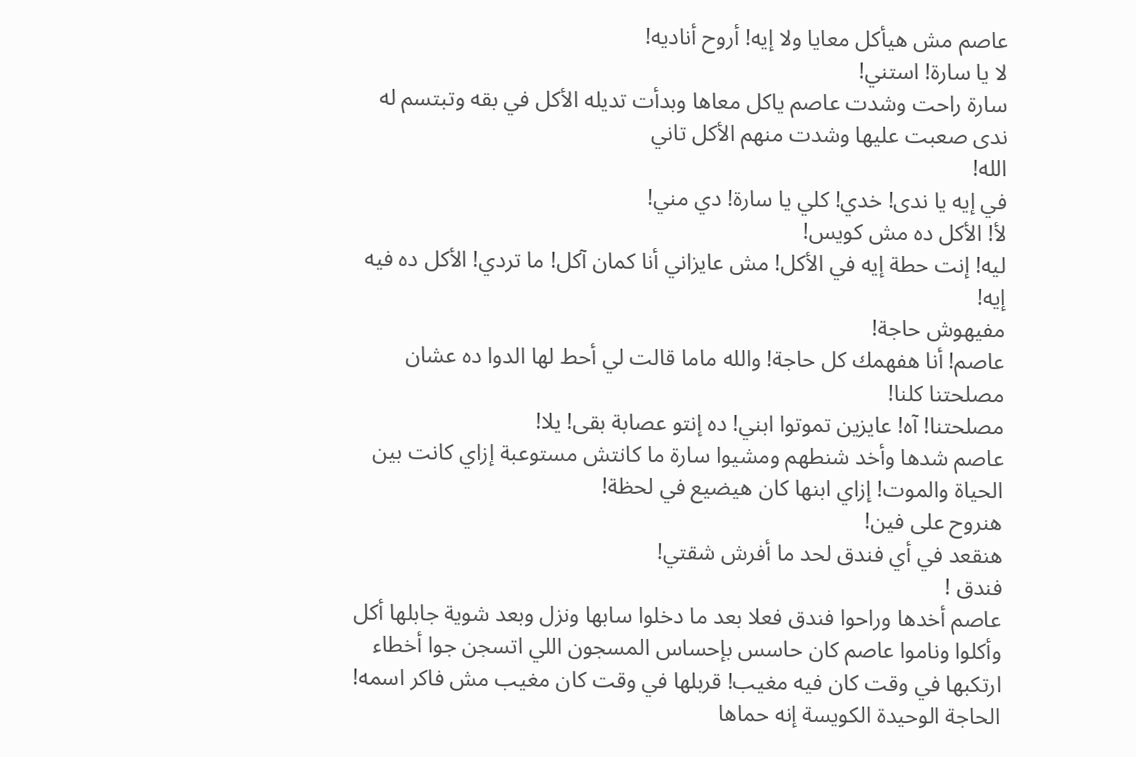عاصم مش هيأكل معايا ولا إيه! أروح أناديه!
لا يا سارة! استني!
سارة راحت وشدت عاصم ياكل معاها وبدأت تديله الأكل في بقه وتبتسم له ندى صعبت عليها وشدت منهم الأكل تاني
الله!
في إيه يا ندى! خدي! كلي يا سارة! دي مني!
لأ! الأكل ده مش كويس!
ليه! إنت حطة إيه في الأكل! مش عايزاني أنا كمان آكل! ما تردي! الأكل ده فيه إيه!
مفيهوش حاجة!
عاصم! أنا هفهمك كل حاجة! والله ماما قالت لي أحط لها الدوا ده عشان مصلحتنا كلنا!
مصلحتنا! آه! عايزين تموتوا ابني! ده إنتو عصابة بقى! يلا!
عاصم شدها وأخد شنطهم ومشيوا سارة ما كانتش مستوعبة إزاي كانت بين الحياة والموت! إزاي ابنها كان هيضيع في لحظة!
هنروح على فين!
هنقعد في أي فندق لحد ما أفرش شقتي!
فندق !
عاصم أخدها وراحوا فندق فعلا بعد ما دخلوا سابها ونزل وبعد شوية جابلها أكل وأكلوا وناموا عاصم كان حاسس بإحساس المسجون اللي اتسجن جوا أخطاء ارتكبها في وقت كان فيه مغيب! قربلها في وقت كان مغيب مش فاكر اسمه! الحاجة الوحيدة الكويسة إنه حماها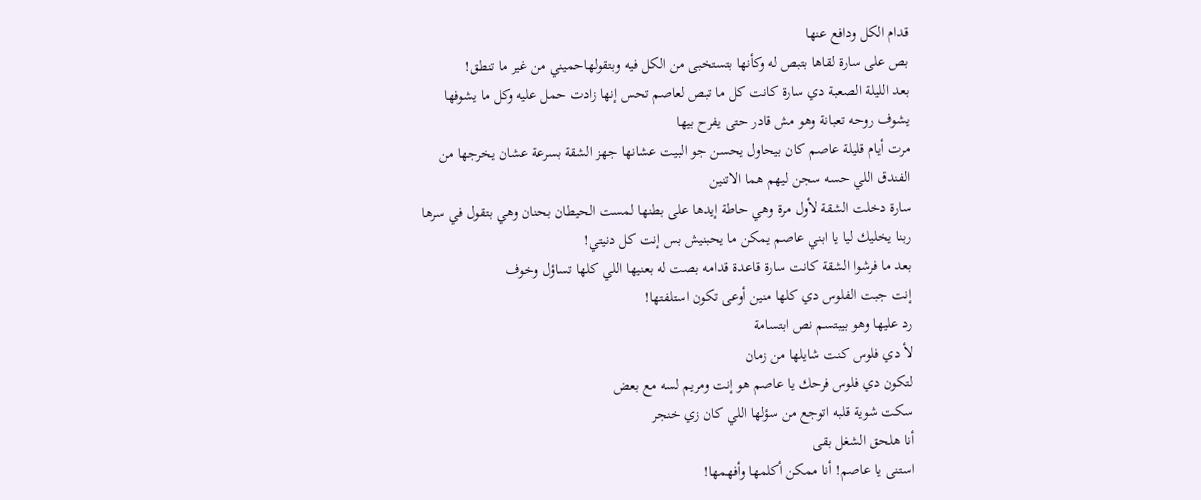قدام الكل ودافع عنها
بص على سارة لقاها بتبص له وكأنها بتستخبى من الكل فيه وبتقولهاحميني من غير ما تنطق!
بعد الليلة الصعبة دي سارة كانت كل ما تبص لعاصم تحس إنها زادت حمل عليه وكل ما يشوفها يشوف روحه تعبانة وهو مش قادر حتى يفرح بيها
مرت أيام قليلة عاصم كان بيحاول يحسن جو البيت عشانها جهز الشقة بسرعة عشان يخرجها من الفندق اللي حسه سجن ليهم هما الاتنين
سارة دخلت الشقة لأول مرة وهي حاطة إيدها على بطنها لمست الحيطان بحنان وهي بتقول في سرها
ربنا يخليك ليا يا ابني عاصم يمكن ما يحبنيش بس إنت كل دنيتي!
بعد ما فرشوا الشقة كانت سارة قاعدة قدامه بصت له بعنيها اللي كلها تساؤل وخوف
إنت جبت الفلوس دي كلها منين أوعى تكون استلفتها!
رد عليها وهو بيبتسم نص ابتسامة
لأ دي فلوس كنت شايلها من زمان
لتكون دي فلوس فرحك يا عاصم هو إنت ومريم لسه مع بعض
سكت شوية قلبه اتوجع من سؤلها اللي كان زي خنجر
أنا هلحق الشغل بقى
استنى يا عاصم! أنا ممكن أكلمها وأفهمها!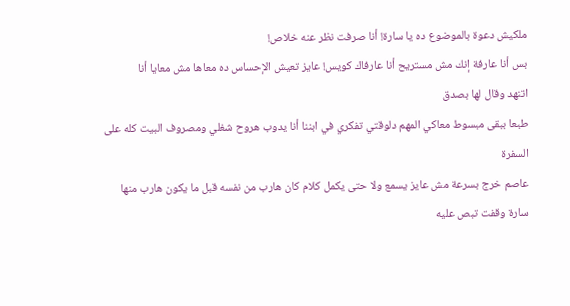ملكيش دعوة بالموضوع ده يا سارة! أنا صرفت نظر عنه خلاص!
بس أنا عارفة إنك مش مستريح أنا عارفاك كويس! عايز تعيش الإحساس ده معاها مش معايا أنا
اتنهد وقال لها بصدق
طبعا ببقى مبسوط معاكي المهم دلوقتي تفكري في ابننا أنا يدوب هروح شغلي ومصروف البيت كله على السفرة
عاصم خرج بسرعة مش عايز يسمع ولا حتى يكمل كلام كان هارب من نفسه قبل ما يكون هارب منها
سارة وقفت تبص عليه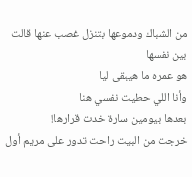من الشباك ودموعها بتنزل غصب عنها قالت بين نفسها
هو عمره ما هيبقى ليا
وأنا اللي حطيت نفسي هنا
بعدها بيومين سارة خدت قرارها!
خرجت من البيت راحت تدور على مريم أول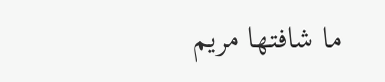ما شافتها مريم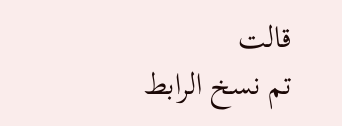قالت
تم نسخ الرابط